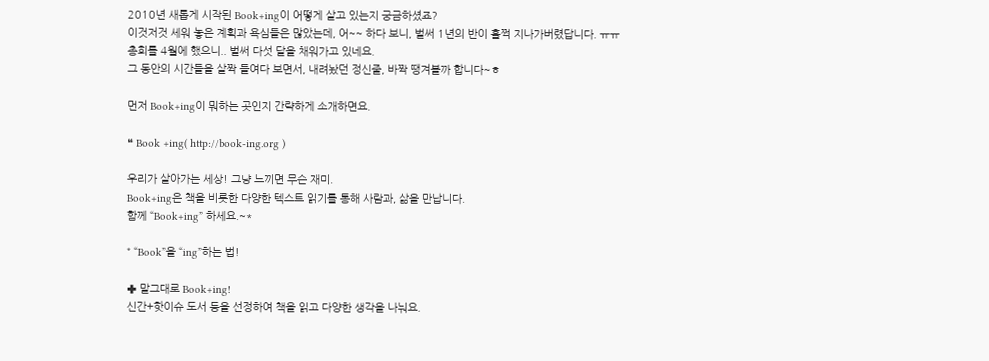2010년 새롭게 시작된 Book+ing이 어떻게 살고 있는지 궁금하셨죠?
이것저것 세워 놓은 계획과 욕심들은 많았는데, 어~~ 하다 보니, 벌써 1년의 반이 훌쩍 지나가버렸답니다. ㅠㅠ
총회를 4월에 했으니.. 벌써 다섯 달을 채워가고 있네요.
그 동안의 시간들을 살짝 들여다 보면서, 내려놨던 정신줄, 바짝 땡겨볼까 합니다~ㅎ

먼저 Book+ing이 뭐하는 곳인지 간략하게 소개하면요.

❝ Book +ing( http://book-ing.org )

우리가 살아가는 세상! 그냥 느끼면 무슨 재미.
Book+ing은 책을 비롯한 다양한 텍스트 읽기를 통해 사람과, 삶을 만납니다.
함께 “Book+ing” 하세요.~*

* “Book”을 “ing”하는 법!

✚ 말그대로 Book+ing!
신간+핫이슈 도서 등을 선정하여 책을 읽고 다양한 생각을 나눠요.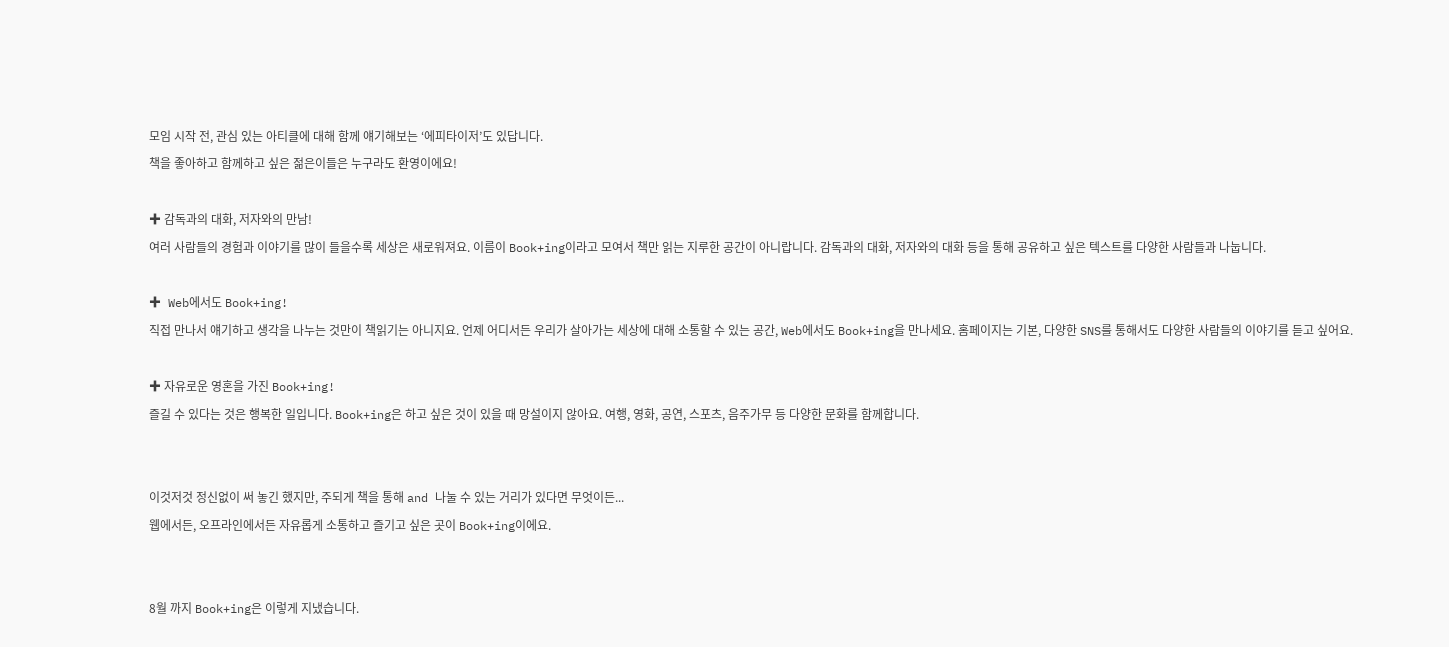모임 시작 전, 관심 있는 아티클에 대해 함께 얘기해보는 ‘에피타이저’도 있답니다.
책을 좋아하고 함께하고 싶은 젊은이들은 누구라도 환영이에요!

✚ 감독과의 대화, 저자와의 만남!
여러 사람들의 경험과 이야기를 많이 들을수록 세상은 새로워져요. 이름이 Book+ing이라고 모여서 책만 읽는 지루한 공간이 아니랍니다. 감독과의 대화, 저자와의 대화 등을 통해 공유하고 싶은 텍스트를 다양한 사람들과 나눕니다.

✚ Web에서도 Book+ing!
직접 만나서 얘기하고 생각을 나누는 것만이 책읽기는 아니지요. 언제 어디서든 우리가 살아가는 세상에 대해 소통할 수 있는 공간, Web에서도 Book+ing을 만나세요. 홈페이지는 기본, 다양한 SNS를 통해서도 다양한 사람들의 이야기를 듣고 싶어요.

✚ 자유로운 영혼을 가진 Book+ing!
즐길 수 있다는 것은 행복한 일입니다. Book+ing은 하고 싶은 것이 있을 때 망설이지 않아요. 여행, 영화, 공연, 스포츠, 음주가무 등 다양한 문화를 함께합니다.


이것저것 정신없이 써 놓긴 했지만, 주되게 책을 통해 and 나눌 수 있는 거리가 있다면 무엇이든...
웹에서든, 오프라인에서든 자유롭게 소통하고 즐기고 싶은 곳이 Book+ing이에요.


8월 까지 Book+ing은 이렇게 지냈습니다.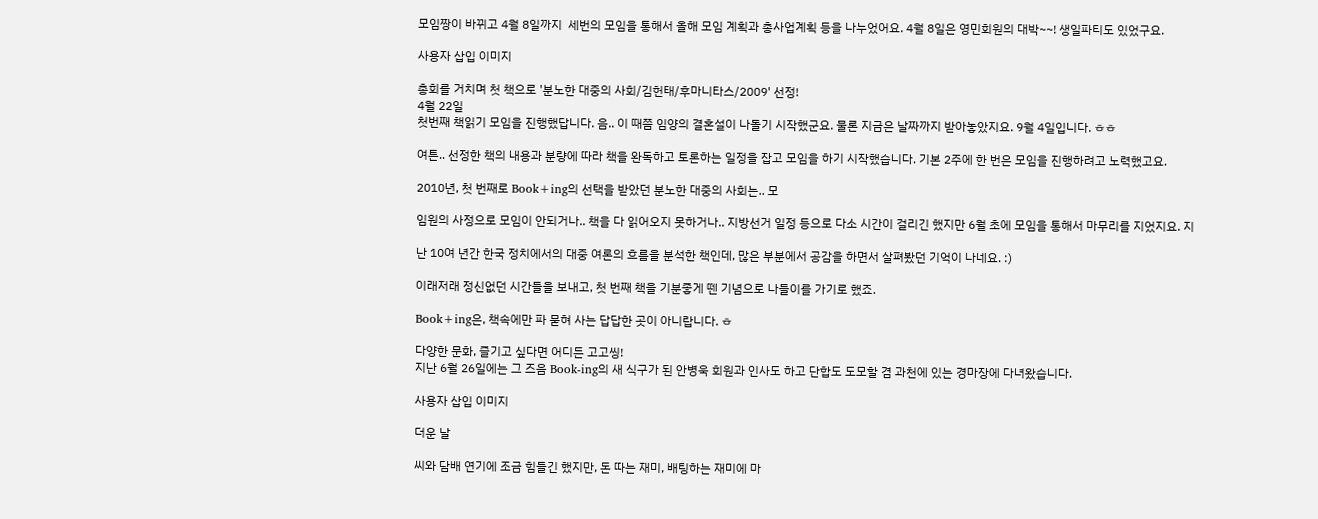모임짱이 바뀌고 4월 8일까지  세번의 모임을 통해서 올해 모임 계획과 총사업계획 등을 나누었어요. 4월 8일은 영민회원의 대박~~! 생일파티도 있었구요.

사용자 삽입 이미지

총회를 거치며 첫 책으로 '분노한 대중의 사회/김헌태/후마니타스/2009' 선정!
4월 22일
첫번째 책읽기 모임을 진행했답니다. 음.. 이 때쯤 임양의 결혼설이 나돌기 시작했군요. 물론 지금은 날짜까지 받아놓았지요. 9월 4일입니다. ㅎㅎ

여튼.. 선정한 책의 내용과 분량에 따라 책을 완독하고 토론하는 일정을 잡고 모임을 하기 시작했습니다. 기본 2주에 한 번은 모임을 진행하려고 노력했고요.

2010년, 첫 번째로 Book+ing의 선택을 받았던 분노한 대중의 사회는.. 모

임원의 사정으로 모임이 안되거나.. 책을 다 읽어오지 못하거나.. 지방선거 일정 등으로 다소 시간이 걸리긴 했지만 6월 초에 모임을 통해서 마무리를 지었지요. 지

난 10여 년간 한국 정치에서의 대중 여론의 흐름을 분석한 책인데, 많은 부분에서 공감을 하면서 살펴봤던 기억이 나네요. :)

이래저래 정신없던 시간들을 보내고, 첫 번째 책을 기분좋게 뗀 기념으로 나들이를 가기로 했죠.

Book+ing은, 책속에만 파 묻혀 사는 답답한 곳이 아니랍니다. ㅎ

다양한 문화, 즐기고 싶다면 어디든 고고씽!
지난 6월 26일에는 그 즈음 Book-ing의 새 식구가 된 안병욱 회원과 인사도 하고 단합도 도모할 겸 과천에 있는 경마장에 다녀왔습니다.

사용자 삽입 이미지

더운 날

씨와 담배 연기에 조금 힘들긴 했지만, 돈 따는 재미, 배팅하는 재미에 마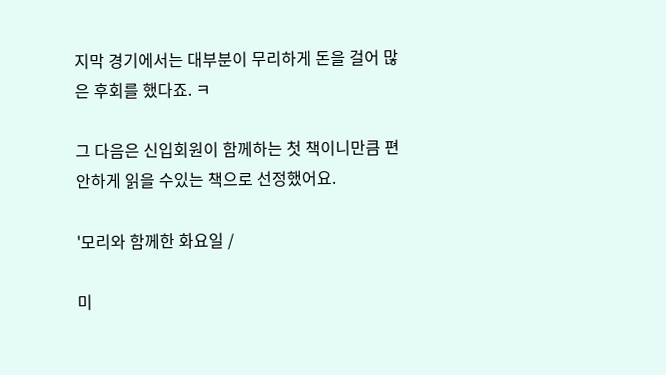지막 경기에서는 대부분이 무리하게 돈을 걸어 많은 후회를 했다죠. ㅋ

그 다음은 신입회원이 함께하는 첫 책이니만큼 편안하게 읽을 수있는 책으로 선정했어요.

'모리와 함께한 화요일 /

미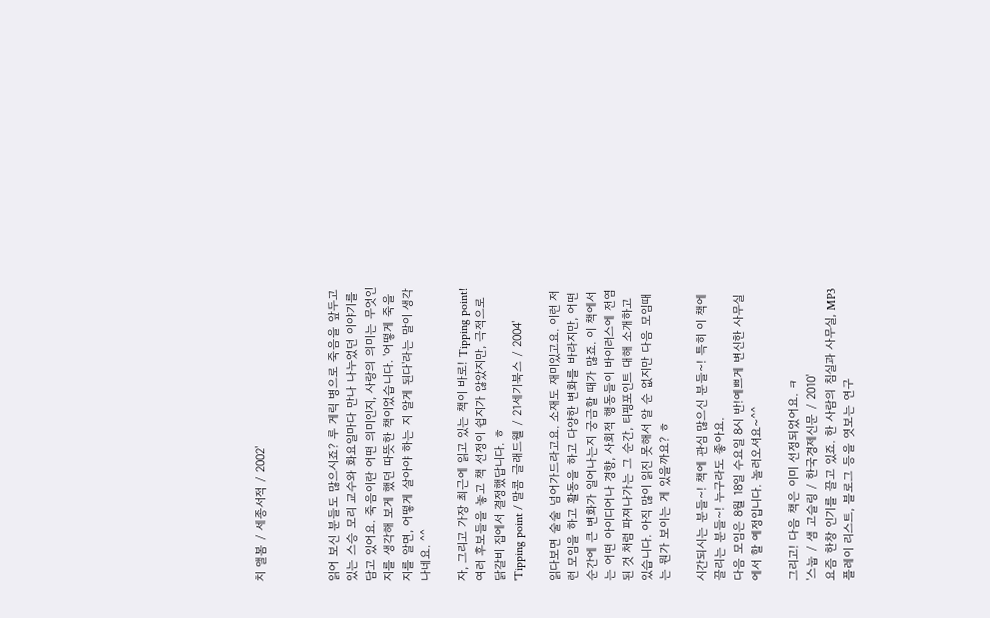치 앨봄 / 세종서적 / 2002'



읽어 보신 분들도 많으시죠? 루 게릭 병으로 죽음을 앞두고 있는 스승 모리 교수와 화요일마다 만나 나누었던 이야기를 담고 있어요. 죽음이란 어떤 의미인지, 사랑의 의미는 무엇인지를 생각해 보게 했던 따뜻한 책이었습니다. '어떻게 죽을 지를 알면, 어떻게 살아야 하는 지 알게 된다'라는 말이 생각나네요. ^^

자, 그리고 가장 최근에 읽고 있는 책이 바로! Tipping point!
여러 후보들을 놓고 책 선정이 쉽지가 않았지만, 극적으로 닭갈비 집에서 결정했답니다. ㅎ
'Tipping point / 말콤 글래드웰 / 21세기북스 / 2004'

읽다보면 술술 넘어가드라고요. 소재도 재미있고요. 이런 저런 모임을 하고 활동을 하고 다양한 변화를 바라지만, 어떤 순간에 큰 변화가 일어나는지 궁금할 때가 많죠. 이 책에서는 어떤 아이디어나 경향, 사회적 행동들이 바이러스에 전염된 것 처럼 파져나가는 그 순간, 티핑포인트 대해 소개하고 있습니다. 아직 많이 읽진 못해서 알 순 없지만 다음 모임때는 뭔가 보이는 게 있을까요? ㅎ

시간되시는 분들~! 책에 관심 많으신 분들~! 특히 이 책에 끌리는 분들~! 누구라도 좋아요.
다음 모임은 8월 18일 수요일 8시 반!예쁘게 변신한 사무실에서 할 예정입니다. 놀러오셔요~^^

그리고! 다음 책은 이미 선정되었어요. ㅋ
'스눕 / 샘 고슬링 / 한국경제신문 / 2010'
요즘 한창 인기를 끌고 있죠. 한 사람의 침실과 사무실, MP3 플레이 리스트, 블로그 등을 엿보는 연구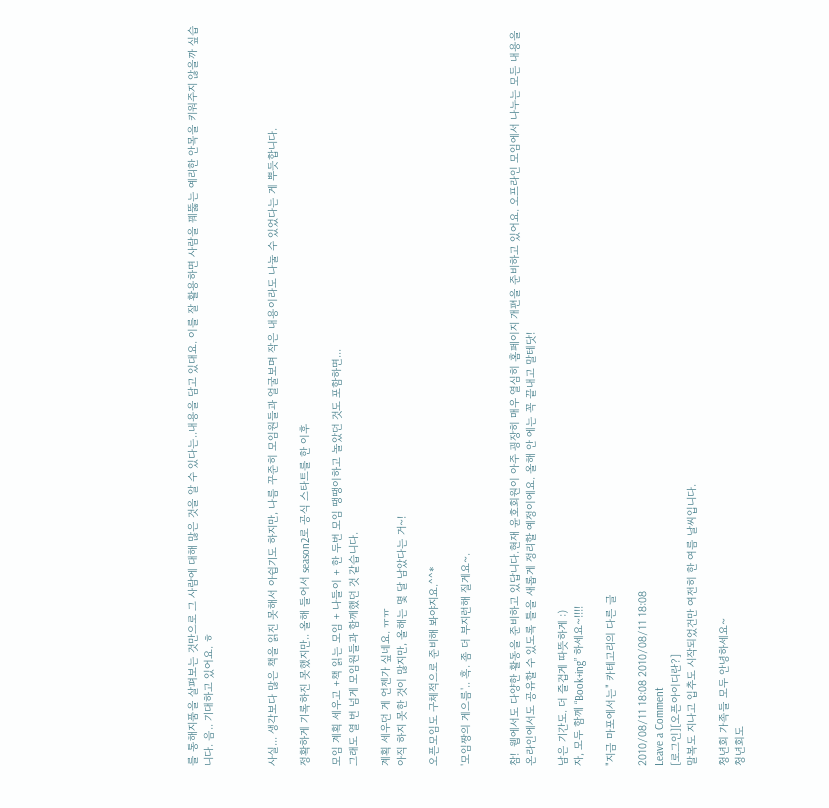를 통해지품을 살펴보는 것만으로 그 사람에 대해 많은 것을 알 수 있다는..내용을 담고 있대요. 이를 잘 활용하면 사람을 꿰뚫는 예리한 안목을 키워주지 않을까 싶습니다. 음.. 기대하고 있어요. ㅎ



사실... 생각보다 많은 책을 읽진 못해서 아쉽기도 하지만, 나름 꾸준히 모임원들과 얼굴보며 작은 내용이라도 나눌 수 있었다는 게 뿌듯합니다.

정확하게 기록하진 못했지만.. 올해 들어서 season2로 공식 스타트를 한 이후

모임 계획 세우고 +책 읽는 모임 + 나들이 + 한 두번 모임 땡땡이하고 놀았던 것도 포함하면...
그래도 열 번 넘게 모임원들과 함께했던 것 같습니다.

계획 세우던 게 언젠가 싶네요. ㅠㅠ
아직 하지 못한 것이 많지만, 올해는 몇 달 남았다는 거~!

오픈모임도 구체적으로 준비해 봐야지요.^^*

'모임짱의 게으름'.. 흑. 좀 더 부지런해 질게요~.


참!  웹에서도 다양한 활동을 준비하고 있답니다.현재 윤호회원이 아주 굉장히 매우 열심히 홈페이지 개편을 준비하고 있어요. 오프라인 모임에서 나누는 모든 내용을 온라인에서도 공유할 수 있도록 틀을 새롭게 정리할 예정이에요. 올해 안 에는 꼭 끝내고 말테닷!

남은 기간도. 더 즐겁게 따뜻하게 :)
자, 모두 함께 “Book+ing” 하세요~!!!!

"지금 마포에서는" 카테고리의 다른 글

2010/08/11 18:08 2010/08/11 18:08
Leave a Comment
[로그인][오픈아이디란?]
말복도 지나고 입추도 시작되었건만 여전히 한 여름 날씨입니다.

청년회 가족들 모두 안녕하세요~
청년회도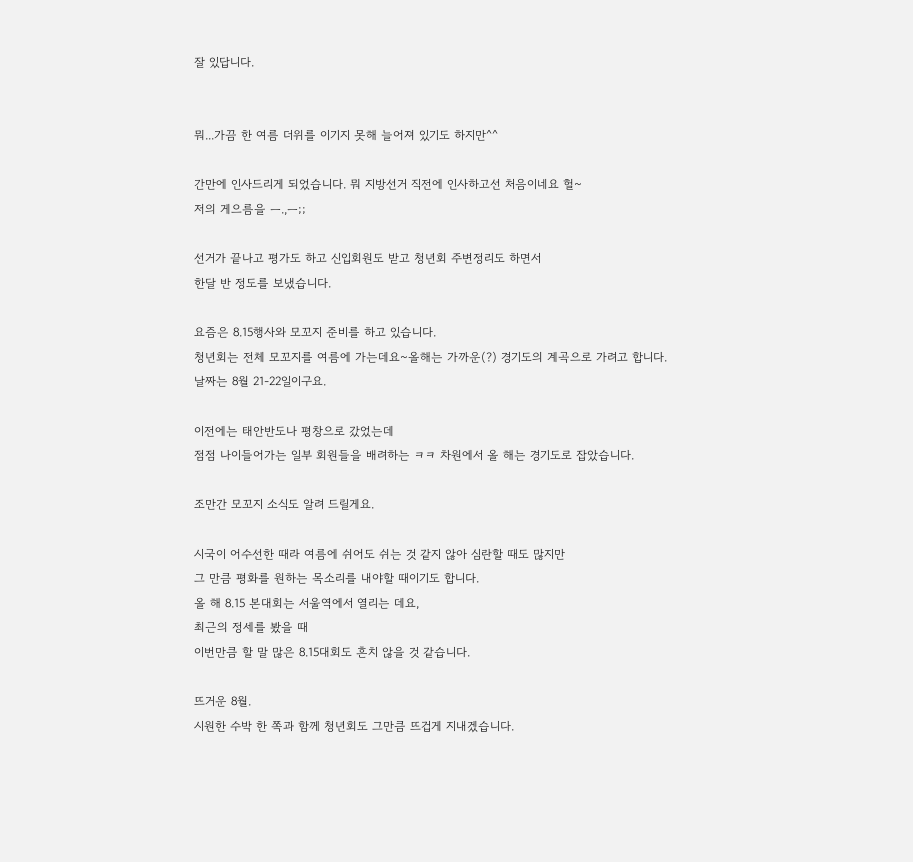잘 있답니다.


뭐...가끔 한 여름 더위를 이기지 못해 늘어져 있기도 하지만^^

간만에 인사드리게 되었습니다. 뭐 지방선거 직전에 인사하고선 처음이네요 헐~
저의 게으름을 ㅡ.,ㅡ;;

선거가 끝나고 평가도 하고 신입회원도 받고 청년회 주변정리도 하면서
한달 반 정도를 보냈습니다.

요즘은 8.15행사와 모꼬지 준비를 하고 있습니다.
청년회는 전체 모꼬지를 여름에 가는데요~올해는 가까운(?) 경기도의 계곡으로 가려고 합니다.
날짜는 8월 21-22일이구요.

이전에는 태안반도나 평창으로 갔었는데
점점 나이들어가는 일부 회원들을 배려하는 ㅋㅋ 차원에서 올 해는 경기도로 잡았습니다.

조만간 모꼬지 소식도 알려 드릴게요.

시국이 어수선한 때라 여름에 쉬어도 쉬는 것 같지 않아 심란할 때도 많지만
그 만큼 평화를 원하는 목소리를 내야할 때이기도 합니다.
올 해 8.15 본대회는 서울역에서 열리는 데요,
최근의 정세를 봤을 때
이번만큼 할 말 많은 8.15대회도 흔치 않을 것 같습니다.

뜨거운 8월.
시원한 수박 한 쪽과 함께 청년회도 그만큼 뜨겁게 지내겠습니다.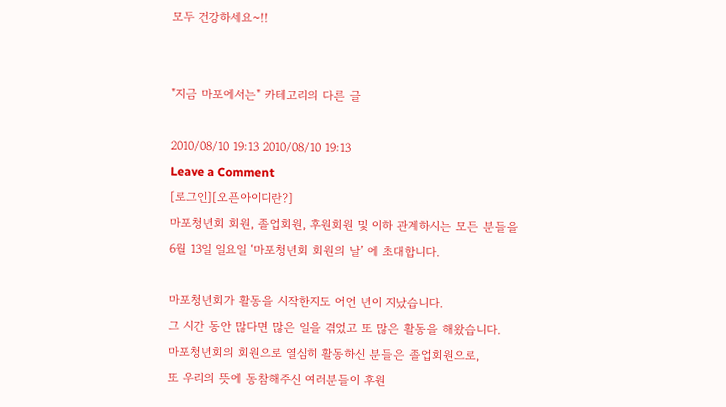모두 건강하세요~!!


"지금 마포에서는" 카테고리의 다른 글

2010/08/10 19:13 2010/08/10 19:13
Leave a Comment
[로그인][오픈아이디란?]
마포청년회 회원, 졸업회원, 후원회원 및 이하 관계하시는 모든 분들을
6월 13일 일요일 ‘마포청년회 회원의 날’ 에 초대합니다.

마포청년회가 활동을 시작한지도 어언 년이 지났습니다.
그 시간 동안 많다면 많은 일을 겪었고 또 많은 활동을 해왔습니다.
마포청년회의 회원으로 열심히 활동하신 분들은 졸업회원으로,
또 우리의 뜻에 동참해주신 여러분들이 후원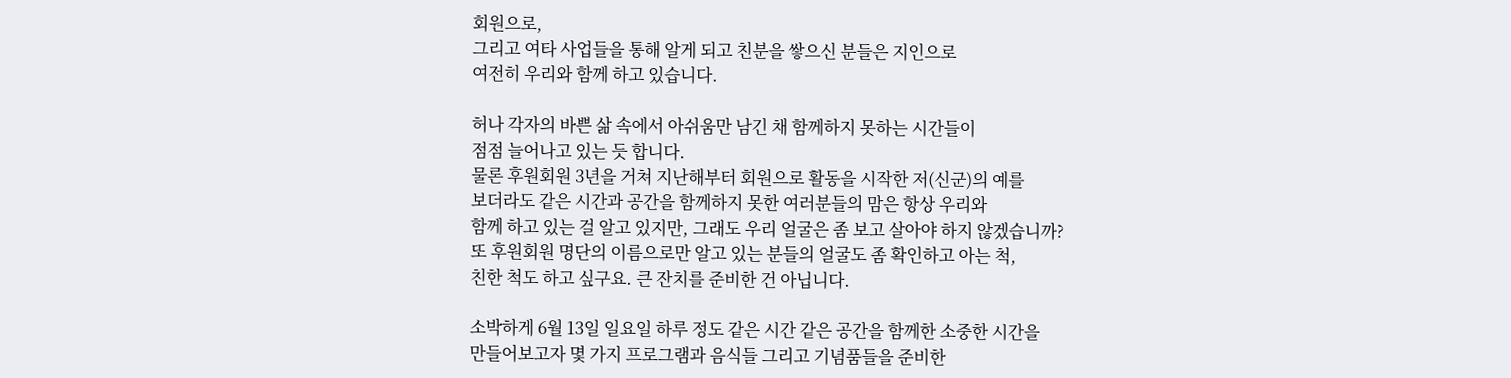회원으로,
그리고 여타 사업들을 통해 알게 되고 친분을 쌓으신 분들은 지인으로
여전히 우리와 함께 하고 있습니다.

허나 각자의 바쁜 삶 속에서 아쉬움만 남긴 채 함께하지 못하는 시간들이
점점 늘어나고 있는 듯 합니다.
물론 후원회원 3년을 거쳐 지난해부터 회원으로 활동을 시작한 저(신군)의 예를
보더라도 같은 시간과 공간을 함께하지 못한 여러분들의 맘은 항상 우리와
함께 하고 있는 걸 알고 있지만, 그래도 우리 얼굴은 좀 보고 살아야 하지 않겠습니까?
또 후원회원 명단의 이름으로만 알고 있는 분들의 얼굴도 좀 확인하고 아는 척,
친한 척도 하고 싶구요. 큰 잔치를 준비한 건 아닙니다.

소박하게 6월 13일 일요일 하루 정도 같은 시간 같은 공간을 함께한 소중한 시간을
만들어보고자 몇 가지 프로그램과 음식들 그리고 기념품들을 준비한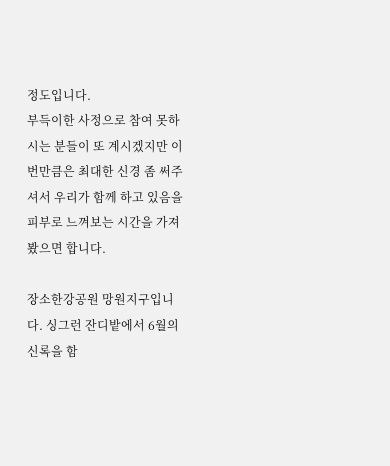정도입니다.
부득이한 사정으로 참여 못하시는 분들이 또 계시겠지만 이번만큼은 최대한 신경 좀 써주셔서 우리가 함께 하고 있음을 피부로 느껴보는 시간을 가져봤으면 합니다.

장소한강공원 망원지구입니다. 싱그런 잔디밭에서 6월의 신록을 함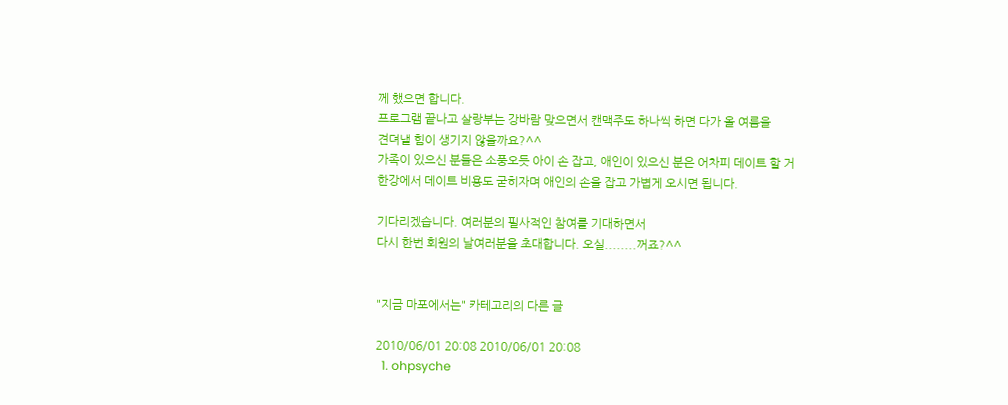께 했으면 합니다.
프로그램 끝나고 살랑부는 강바람 맞으면서 캔맥주도 하나씩 하면 다가 올 여름을
견뎌낼 힘이 생기지 않을까요?^^
가족이 있으신 분들은 소풍오듯 아이 손 잡고, 애인이 있으신 분은 어차피 데이트 할 거
한강에서 데이트 비용도 굳히자며 애인의 손을 잡고 가볍게 오시면 됩니다.

기다리겠습니다. 여러분의 필사적인 참여를 기대하면서
다시 한번 회원의 날여러분을 초대합니다. 오실........꺼죠?^^


"지금 마포에서는" 카테고리의 다른 글

2010/06/01 20:08 2010/06/01 20:08
  1. ohpsyche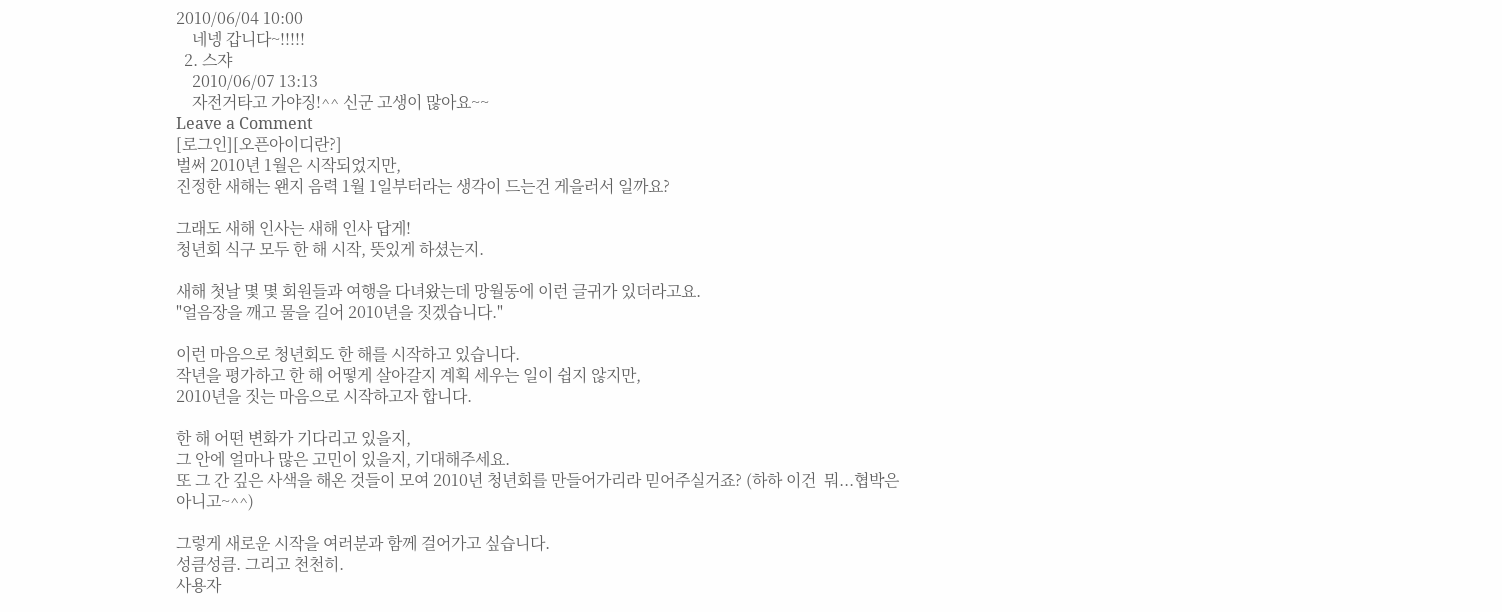2010/06/04 10:00
    네넹 갑니다~!!!!!
  2. 스쟈
    2010/06/07 13:13
    자전거타고 가야징!^^ 신군 고생이 많아요~~
Leave a Comment
[로그인][오픈아이디란?]
벌써 2010년 1월은 시작되었지만,
진정한 새해는 왠지 음력 1월 1일부터라는 생각이 드는건 게을러서 일까요?

그래도 새해 인사는 새해 인사 답게!
청년회 식구 모두 한 해 시작, 뜻있게 하셨는지.

새해 첫날 몇 몇 회원들과 여행을 다녀왔는데 망월동에 이런 글귀가 있더라고요.
"얼음장을 깨고 물을 길어 2010년을 짓겠습니다."

이런 마음으로 청년회도 한 해를 시작하고 있습니다.
작년을 평가하고 한 해 어떻게 살아갈지 계획 세우는 일이 쉽지 않지만,
2010년을 짓는 마음으로 시작하고자 합니다.

한 해 어떤 변화가 기다리고 있을지,
그 안에 얼마나 많은 고민이 있을지, 기대해주세요.
또 그 간 깊은 사색을 해온 것들이 모여 2010년 청년회를 만들어가리라 믿어주실거죠? (하하 이건  뭐...협박은 아니고~^^)

그렇게 새로운 시작을 여러분과 함께 걸어가고 싶습니다.
성큼성큼. 그리고 천천히.
사용자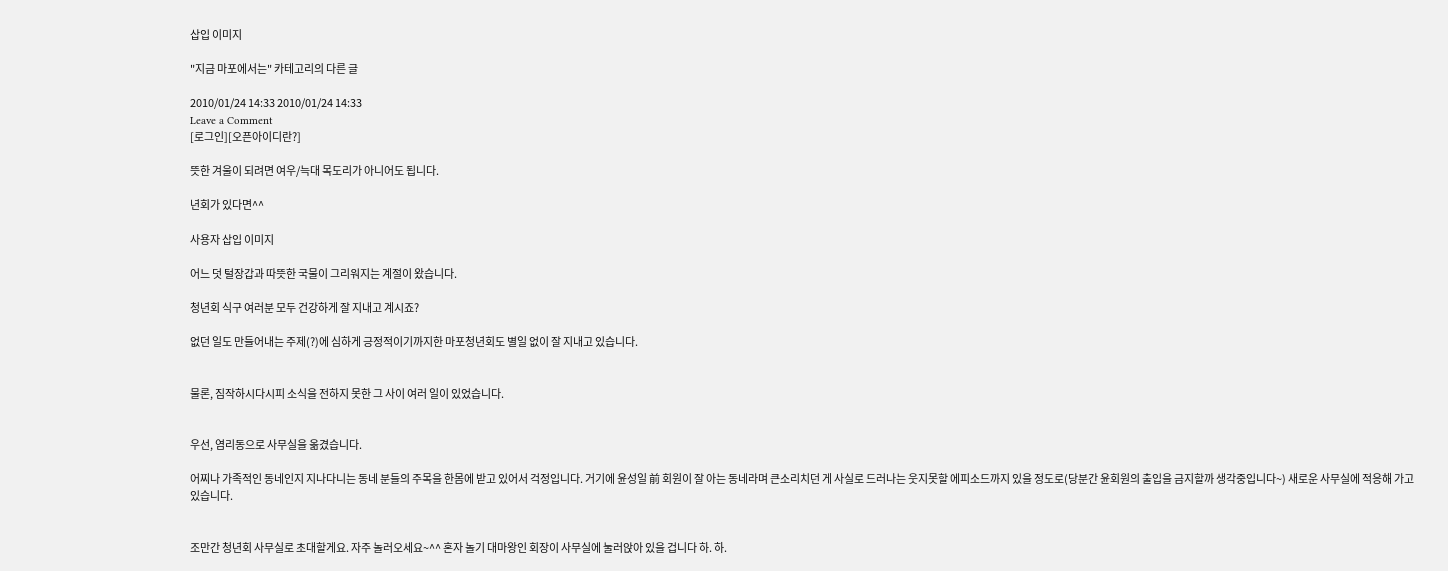삽입 이미지

"지금 마포에서는" 카테고리의 다른 글

2010/01/24 14:33 2010/01/24 14:33
Leave a Comment
[로그인][오픈아이디란?]

뜻한 겨울이 되려면 여우/늑대 목도리가 아니어도 됩니다.

년회가 있다면^^

사용자 삽입 이미지

어느 덧 털장갑과 따뜻한 국물이 그리워지는 계절이 왔습니다.

청년회 식구 여러분 모두 건강하게 잘 지내고 계시죠?

없던 일도 만들어내는 주제(?)에 심하게 긍정적이기까지한 마포청년회도 별일 없이 잘 지내고 있습니다.


물론, 짐작하시다시피 소식을 전하지 못한 그 사이 여러 일이 있었습니다.


우선, 염리동으로 사무실을 옮겼습니다.

어찌나 가족적인 동네인지 지나다니는 동네 분들의 주목을 한몸에 받고 있어서 걱정입니다. 거기에 윤성일 前 회원이 잘 아는 동네라며 큰소리치던 게 사실로 드러나는 웃지못할 에피소드까지 있을 정도로(당분간 윤회원의 출입을 금지할까 생각중입니다~) 새로운 사무실에 적응해 가고 있습니다.


조만간 청년회 사무실로 초대할게요. 자주 놀러오세요~^^ 혼자 놀기 대마왕인 회장이 사무실에 눌러앉아 있을 겁니다 하. 하.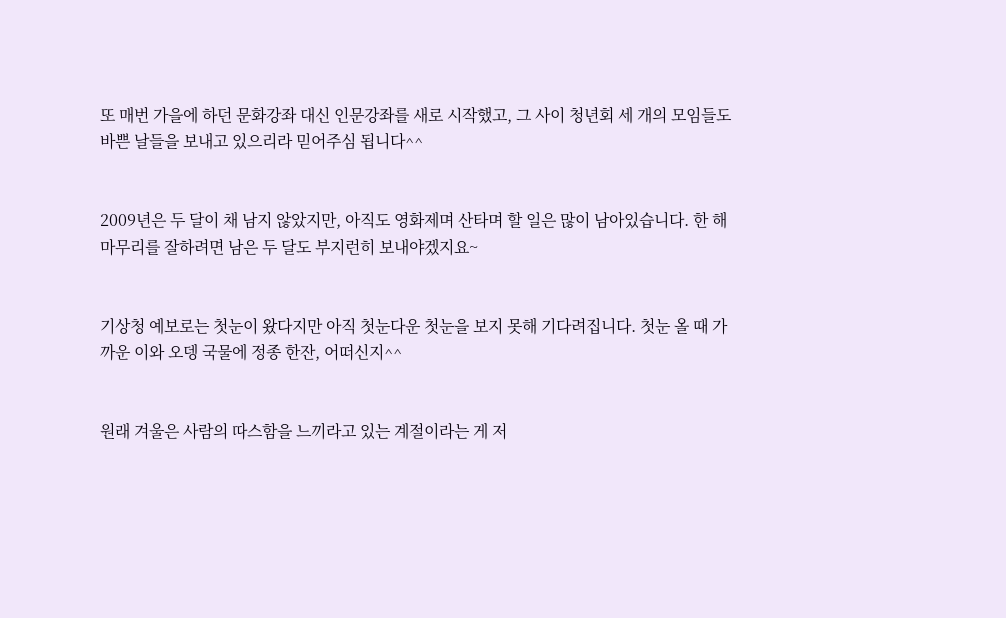또 매번 가을에 하던 문화강좌 대신 인문강좌를 새로 시작했고, 그 사이 청년회 세 개의 모임들도 바쁜 날들을 보내고 있으리라 믿어주심 됩니다^^


2009년은 두 달이 채 남지 않았지만, 아직도 영화제며 산타며 할 일은 많이 남아있습니다. 한 해 마무리를 잘하려면 남은 두 달도 부지런히 보내야겠지요~


기상청 예보로는 첫눈이 왔다지만 아직 첫눈다운 첫눈을 보지 못해 기다려집니다. 첫눈 올 때 가까운 이와 오뎅 국물에 정종 한잔, 어떠신지^^


원래 겨울은 사람의 따스함을 느끼라고 있는 계절이라는 게 저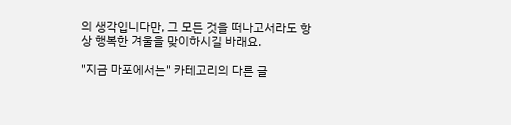의 생각입니다만, 그 모든 것을 떠나고서라도 항상 행복한 겨울을 맞이하시길 바래요.

"지금 마포에서는" 카테고리의 다른 글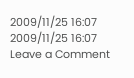2009/11/25 16:07 2009/11/25 16:07
Leave a Comment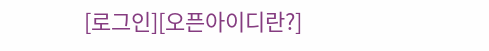[로그인][오픈아이디란?]